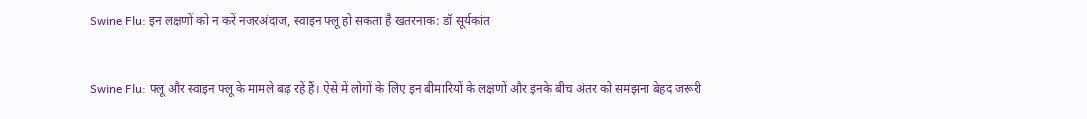Swine Flu: इन लक्षणों को न करें नजरअंदाज, स्वाइन फ्लू हो सकता है खतरनाक: डॉ सूर्यकांत


Swine Flu: फ्लू और स्वाइन फ्लू के मामले बढ़ रहें हैं। ऐसे में लोगों के लिए इन बीमारियों के लक्षणों और इनके बीच अंतर को समझना बेहद जरूरी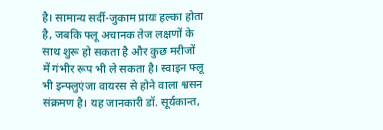है। सामान्य सर्दी-जुकाम प्रायः हल्का होता है, जबकि फ्लू अचानक तेज लक्षणों के साथ शुरू हो सकता है और कुछ मरीजों में गंभीर रूप भी ले सकता है। स्वाइन फ्लू भी इन्फ्लुएंजा वायरस से होने वाला श्वसन संक्रमण है। यह जानकारी डॉ. सूर्यकान्त,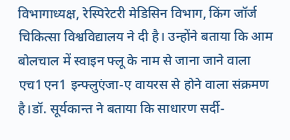विभागाध्यक्ष, रेस्पिरेटरी मेडिसिन विभाग, किंग जॉर्ज चिकित्सा विश्वविद्यालय ने दी है। उन्होंने बताया कि आम बोलचाल में स्वाइन फ्लू के नाम से जाना जाने वाला एच1एन1 इन्फ्लुएंजा-ए वायरस से होने वाला संक्रमण है।डॉ. सूर्यकान्त ने बताया कि साधारण सर्दी-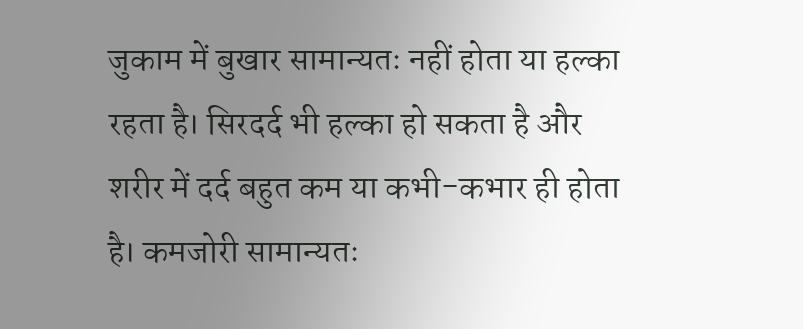जुकाम में बुखार सामान्यतः नहीं होता या हल्का रहता है। सिरदर्द भी हल्का हो सकता है और शरीर में दर्द बहुत कम या कभी-कभार ही होता है। कमजोरी सामान्यतः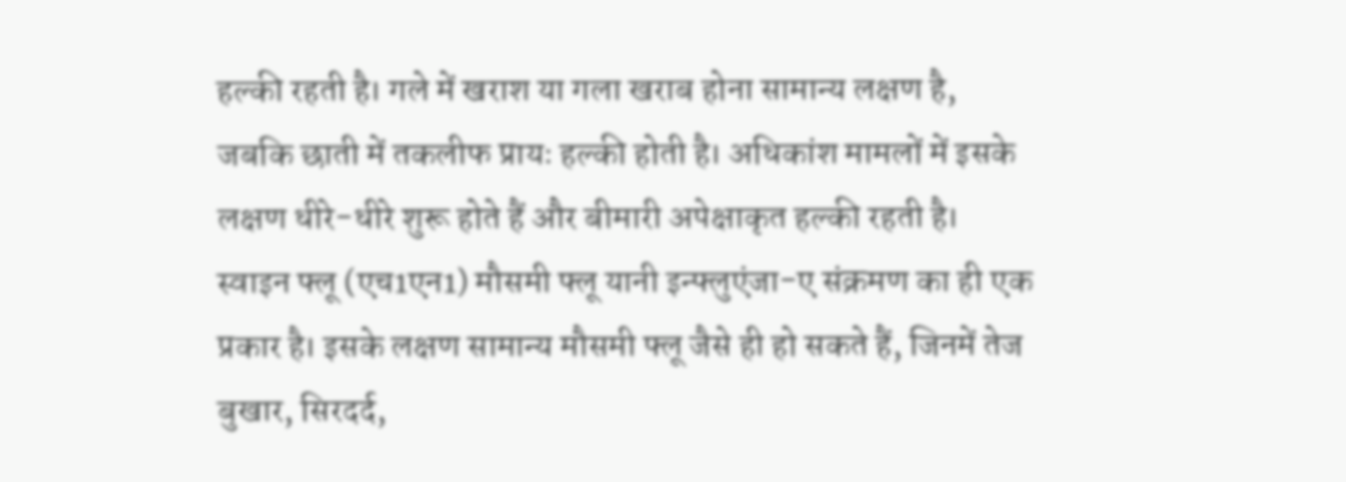हल्की रहती है। गले में खराश या गला खराब होना सामान्य लक्षण है, जबकि छाती में तकलीफ प्रायः हल्की होती है। अधिकांश मामलों में इसके लक्षण धीरे-धीरे शुरू होते हैं और बीमारी अपेक्षाकृत हल्की रहती है। स्वाइन फ्लू (एच1एन1) मौसमी फ्लू यानी इन्फ्लुएंजा-ए संक्रमण का ही एक प्रकार है। इसके लक्षण सामान्य मौसमी फ्लू जैसे ही हो सकते हैं, जिनमें तेज बुखार, सिरदर्द,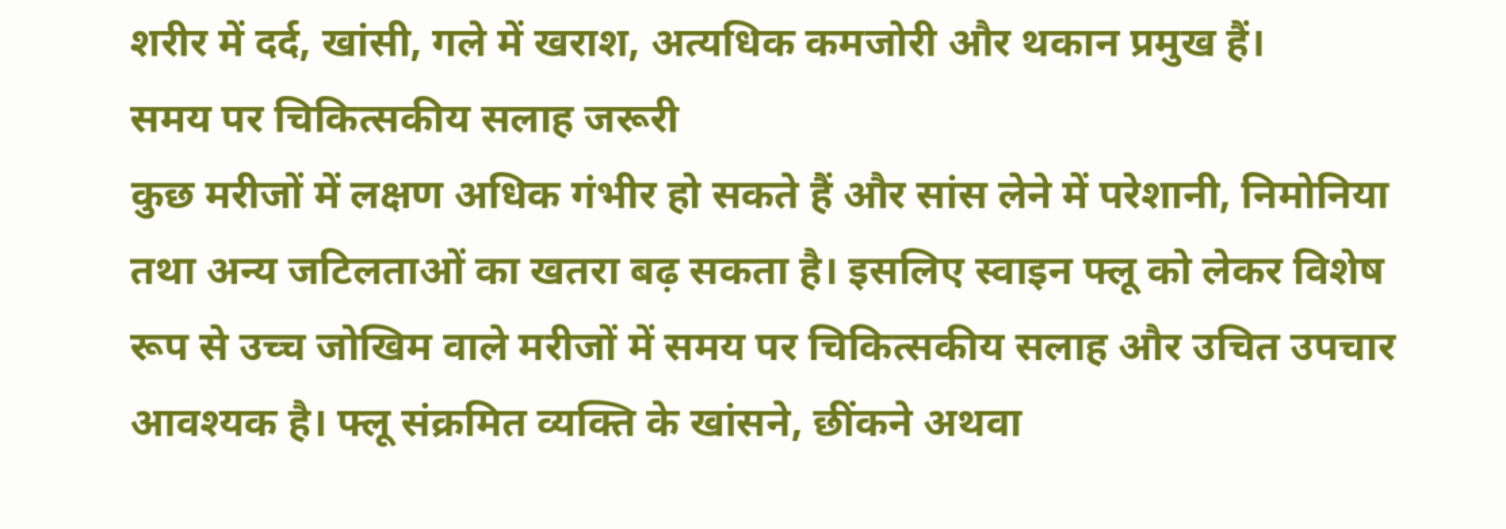शरीर में दर्द, खांसी, गले में खराश, अत्यधिक कमजोरी और थकान प्रमुख हैं।
समय पर चिकित्सकीय सलाह जरूरी
कुछ मरीजों में लक्षण अधिक गंभीर हो सकते हैं और सांस लेने में परेशानी, निमोनिया तथा अन्य जटिलताओं का खतरा बढ़ सकता है। इसलिए स्वाइन फ्लू को लेकर विशेष रूप से उच्च जोखिम वाले मरीजों में समय पर चिकित्सकीय सलाह और उचित उपचार आवश्यक है। फ्लू संक्रमित व्यक्ति के खांसने, छींकने अथवा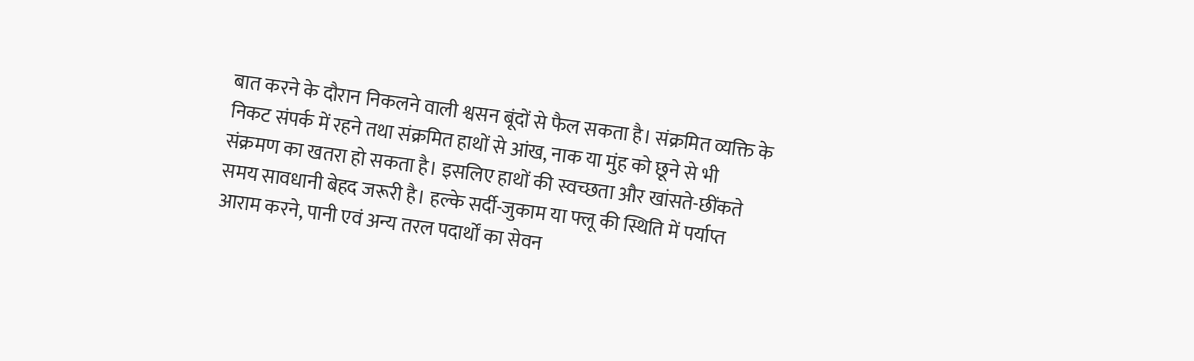बात करने के दौरान निकलने वाली श्वसन बूंदों से फैल सकता है। संक्रमित व्यक्ति के निकट संपर्क में रहने तथा संक्रमित हाथों से आंख, नाक या मुंह को छूने से भी संक्रमण का खतरा हो सकता है। इसलिए हाथों की स्वच्छता और खांसते-छींकते समय सावधानी बेहद जरूरी है। हल्के सर्दी-जुकाम या फ्लू की स्थिति में पर्याप्त आराम करने, पानी एवं अन्य तरल पदार्थों का सेवन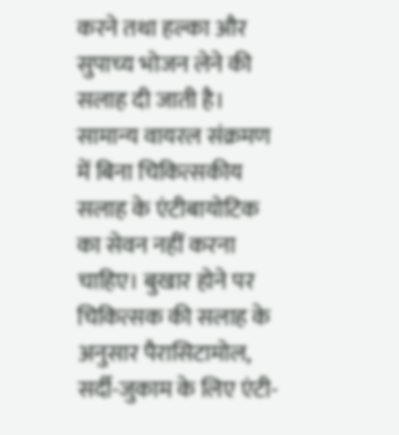करने तथा हल्का और सुपाच्य भोजन लेने की सलाह दी जाती है। सामान्य वायरल संक्रमण में बिना चिकित्सकीय सलाह के एंटीबायोटिक का सेवन नहीं करना चाहिए। बुखार होने पर चिकित्सक की सलाह के अनुसार पैरासिटामोल, सर्दी-जुकाम के लिए एंटी-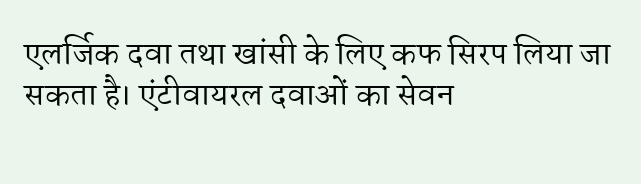एलर्जिक दवा तथा खांसी के लिए कफ सिरप लिया जा सकता है। एंटीवायरल दवाओं का सेवन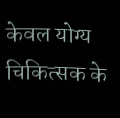केवल योग्य चिकित्सक के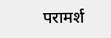परामर्श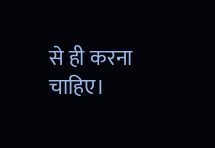से ही करना चाहिए।